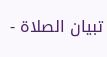تبیان الصلاة -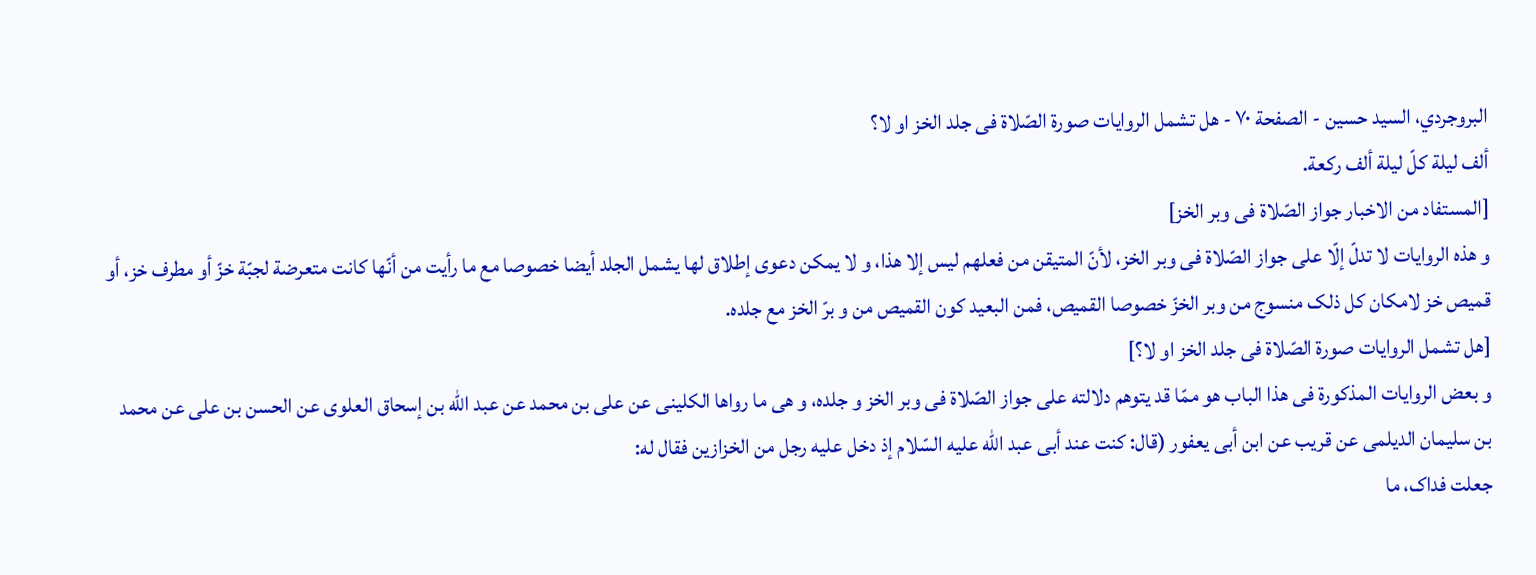البروجردي، السيد حسين - الصفحة ٧٠ - هل تشمل الروایات صورة الصّلاة فی جلد الخز او لا؟
ألف لیلة کلّ لیلة ألف رکعة.
[المستفاد من الاخبار جواز الصّلاة فی وبر الخز]
و هذه الروایات لا تدلّ إلّا علی جواز الصّلاة فی وبر الخز، لأنّ المتیقن من فعلهم لیس إلا هذا، و لا یمکن دعوی إطلاق لها یشمل الجلد أیضا خصوصا مع ما رأیت من أنّها کانت متعرضة لجبّة خزّ أو مطرف خز، أو قمیص خز لامکان کل ذلک منسوج من وبر الخزّ خصوصا القمیص، فمن البعید کون القمیص من و برّ الخز مع جلده.
[هل تشمل الروایات صورة الصّلاة فی جلد الخز او لا؟]
و بعض الروایات المذکورة فی هذا الباب هو ممّا قد یتوهم دلالته علی جواز الصّلاة فی وبر الخز و جلده، و هی ما رواها الکلینی عن علی بن محمد عن عبد اللّه بن إسحاق العلوی عن الحسن بن علی عن محمد بن سلیمان الدیلمی عن قریب عن ابن أبی یعفور (قال: کنت عند أبی عبد اللّه علیه السّلام إذ دخل علیه رجل من الخزازین فقال له:
جعلت فداک، ما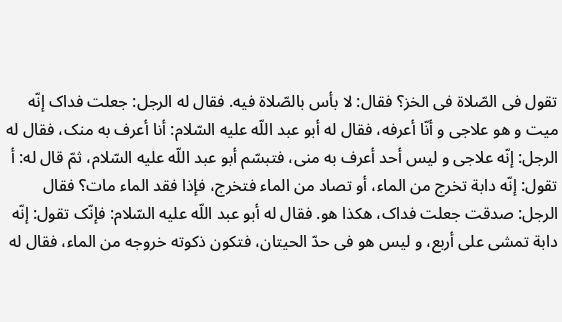تقول فی الصّلاة فی الخز؟ فقال: لا بأس بالصّلاة فیه. فقال له الرجل: جعلت فداک إنّه میت و هو علاجی و أنّا أعرفه، فقال له أبو عبد اللّه علیه السّلام: أنا أعرف به منک، فقال له الرجل: إنّه علاجی و لیس أحد أعرف به منی، فتبسّم أبو عبد اللّه علیه السّلام، ثمّ قال له: أ تقول: إنّه دابة تخرج من الماء، أو تصاد من الماء فتخرج، فإذا فقد الماء مات؟ فقال الرجل: صدقت جعلت فداک، هکذا هو. فقال له أبو عبد اللّه علیه السّلام: فإنّک تقول: إنّه دابة تمشی علی أربع، و لیس هو فی حدّ الحیتان، فتکون ذکوته خروجه من الماء، فقال له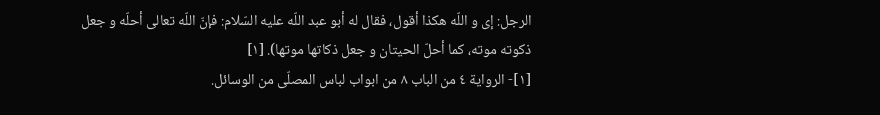الرجل: إی و اللّه هکذا أقول، فقال له أبو عبد اللّه علیه السّلام: فإنّ اللّه تعالی أحلّه و جعل ذکوته موته، کما أحلّ الحیتان و جعل ذکاتها موتها). [١]
[١]- الروایة ٤ من الباب ٨ من ابواب لباس المصلّی من الوسائل.